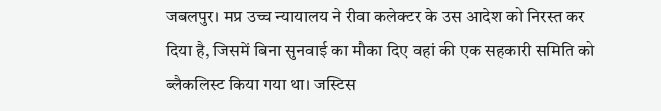जबलपुर। मप्र उच्च न्यायालय ने रीवा कलेक्टर के उस आदेश को निरस्त कर दिया है, जिसमें बिना सुनवाई का मौका दिए वहां की एक सहकारी समिति को ब्लैकलिस्ट किया गया था। जस्टिस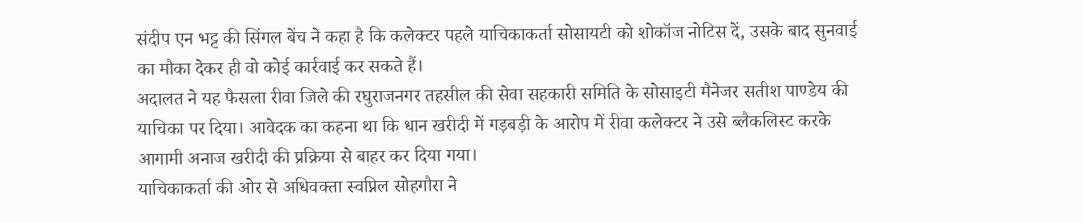संदीप एन भट्ट की सिंगल बेंच ने कहा है कि कलेक्टर पहले याचिकाकर्ता सोसायटी को शोकॉज नोटिस दें, उसके बाद सुनवाई का मौका देकर ही वो कोई कार्रवाई कर सकते हैं।
अदालत ने यह फैसला रीवा जिले की रघुराजनगर तहसील की सेवा सहकारी समिति के सोसाइटी मैनेजर सतीश पाण्डेय की याचिका पर दिया। आवेदक का कहना था कि धान खरीदी में गड़बड़ी के आरोप में रीवा कलेक्टर ने उसे ब्लैकलिस्ट करके आगामी अनाज खरीदी की प्रक्रिया से बाहर कर दिया गया।
याचिकाकर्ता की ओर से अधिवक्ता स्वप्निल सोहगौरा ने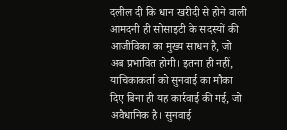दलील दी कि धान खरीदी से होने वाली आमदनी ही सोसाइटी के सदस्यों की आजीविका का मुख्य साधन है, जो अब प्रभावित होगी। इतना ही नहीं, याचिकाकर्ता को सुनवाई का मौका दिए बिना ही यह कार्रवाई की गई, जो अवैधानिक है। सुनवाई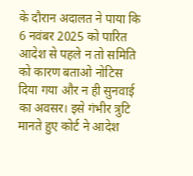के दौरान अदालत ने पाया कि 6 नवंबर 2025 को पारित आदेश से पहले न तो समिति को कारण बताओ नोटिस दिया गया और न ही सुनवाई का अवसर। इसे गंभीर त्रुटि मानते हुए कोर्ट ने आदेश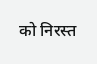को निरस्त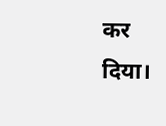कर दिया।